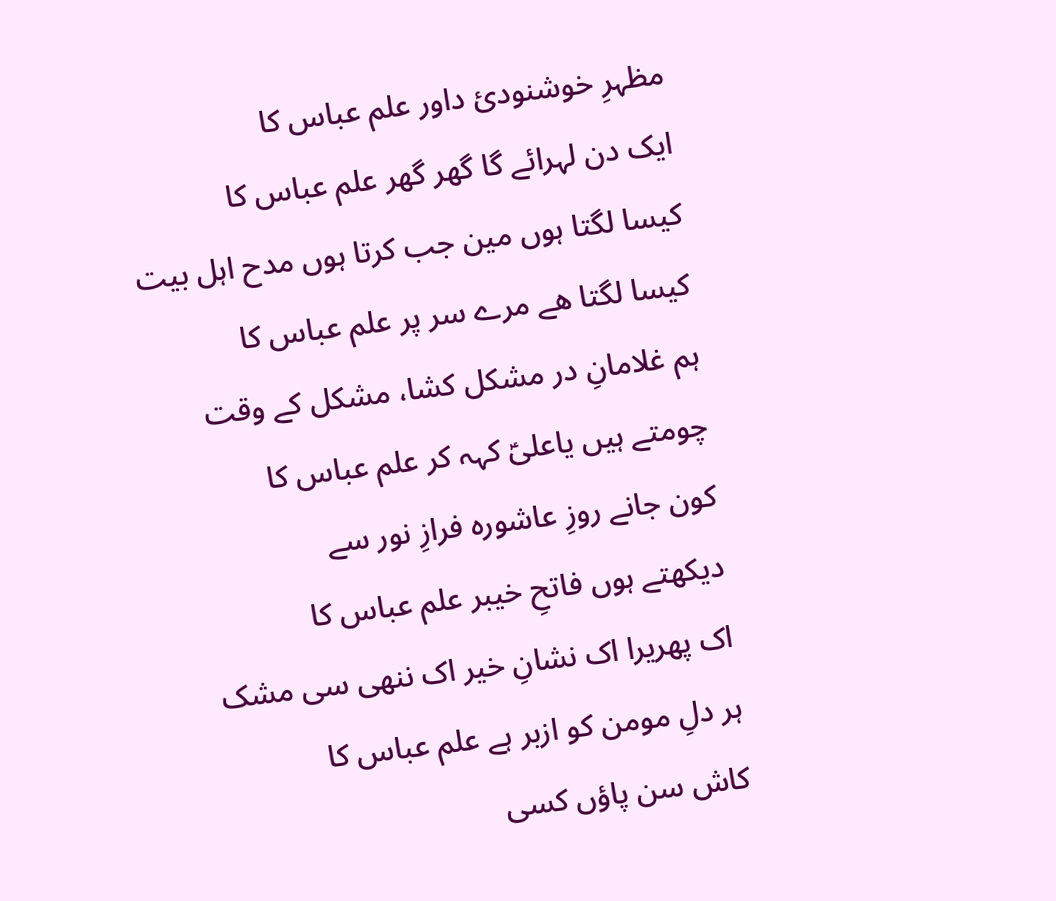مظہرِ خوشنودئ داور علم عباس کا
ایک دن لہرائے گا گھر گھر علم عباس کا
کیسا لگتا ہوں مین جب کرتا ہوں مدح اہل بیت
کیسا لگتا ھے مرے سر پر علم عباس کا
ہم غلامانِ در مشکل کشا، مشکل کے وقت
چومتے ہیں یاعلیؑ کہہ کر علم عباس کا
کون جانے روزِ عاشورہ فرازِ نور سے
دیکھتے ہوں فاتحِ خیبر علم عباس کا
اک پھریرا اک نشانِ خیر اک ننھی سی مشک
ہر دلِ مومن کو ازبر ہے علم عباس کا
کاش سن پاؤں کسی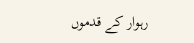رہوار کے قدموں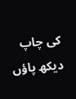کی چاپ
دیکھ پاؤں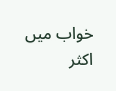خواب میں اکثر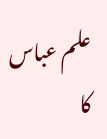علم عباس کا